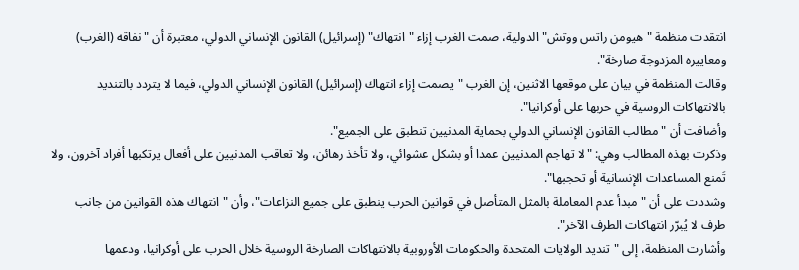انتقدت منظمة "هيومن راتس ووتش" الدولية، صمت الغرب إزاء "انتهاك" (إسرائيل) القانون الإنساني الدولي، معتبرة أن "نفاقه (الغرب) ومعاييره المزدوجة صارخة".
وقالت المنظمة في بيان على موقعها الاثنين، إن الغرب "يصمت إزاء انتهاك (إسرائيل) القانون الإنساني الدولي، فيما لا يتردد بالتنديد بالانتهاكات الروسية في حربها على أوكرانيا".
وأضافت أن "مطالب القانون الإنساني الدولي بحماية المدنيين تنطبق على الجميع".
وذكرت بهذه المطالب وهي: "لا تهاجم المدنيين عمدا أو بشكل عشوائي، ولا تأخذ رهائن، ولا تعاقب المدنيين على أفعال يرتكبها أفراد آخرون، ولا تَمنع المساعدات الإنسانية أو تحجبها".
وشددت على أن "مبدأ عدم المعاملة بالمثل المتأصل في قوانين الحرب ينطبق على جميع النزاعات"، وأن "انتهاك هذه القوانين من جانب طرف لا يُبرّر انتهاكات الطرف الآخر".
وأشارت المنظمة، إلى "تنديد الولايات المتحدة والحكومات الأوروبية بالانتهاكات الصارخة الروسية خلال الحرب على أوكرانيا، ودعمها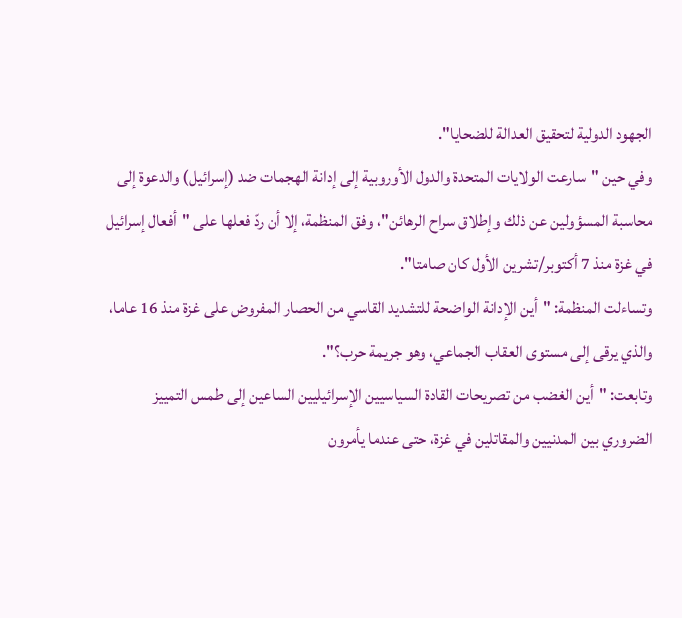الجهود الدولية لتحقيق العدالة للضحايا".
وفي حين "سارعت الولايات المتحدة والدول الأوروبية إلى إدانة الهجمات ضد (إسرائيل) والدعوة إلى محاسبة المسؤولين عن ذلك وإطلاق سراح الرهائن"، وفق المنظمة، إلا أن ردّ فعلها على "أفعال إسرائيل في غزة منذ 7 أكتوبر/تشرين الأول كان صامتا".
وتساءلت المنظمة: "أين الإدانة الواضحة للتشديد القاسي من الحصار المفروض على غزة منذ 16 عاما، والذي يرقى إلى مستوى العقاب الجماعي، وهو جريمة حرب؟".
وتابعت: "أين الغضب من تصريحات القادة السياسيين الإسرائيليين الساعين إلى طمس التمييز الضروري بين المدنيين والمقاتلين في غزة، حتى عندما يأمرون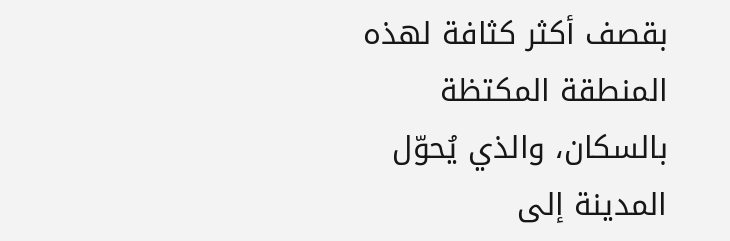بقصف أكثر كثافة لهذه المنطقة المكتظة بالسكان، والذي يُحوّل المدينة إلى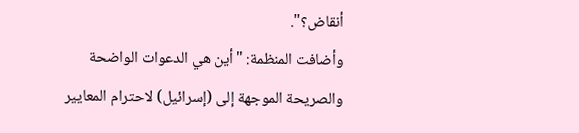أنقاض؟".
وأضافت المنظمة: "أين هي الدعوات الواضحة والصريحة الموجهة إلى (إسرائيل) لاحترام المعايير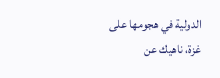الدولية في هجومها على غزة، ناهيك عن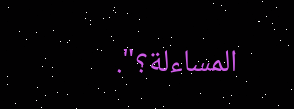المساءلة؟".